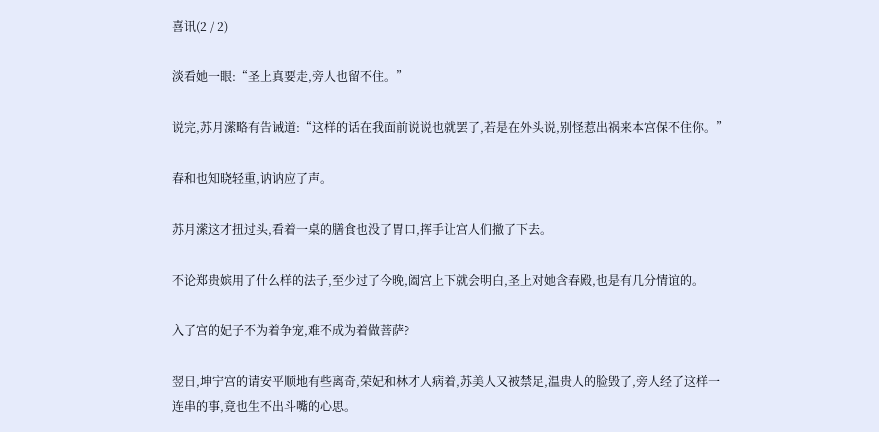喜讯(2 / 2)

淡看她一眼:“圣上真要走,旁人也留不住。”

说完,苏月潆略有告诫道:“这样的话在我面前说说也就罢了,若是在外头说,别怪惹出祸来本宫保不住你。”

春和也知晓轻重,讷讷应了声。

苏月潆这才扭过头,看着一桌的膳食也没了胃口,挥手让宫人们撤了下去。

不论郑贵嫔用了什么样的法子,至少过了今晚,阖宫上下就会明白,圣上对她含春殿,也是有几分情谊的。

入了宫的妃子不为着争宠,难不成为着做菩萨?

翌日,坤宁宫的请安平顺地有些离奇,荣妃和林才人病着,苏美人又被禁足,温贵人的脸毁了,旁人经了这样一连串的事,竟也生不出斗嘴的心思。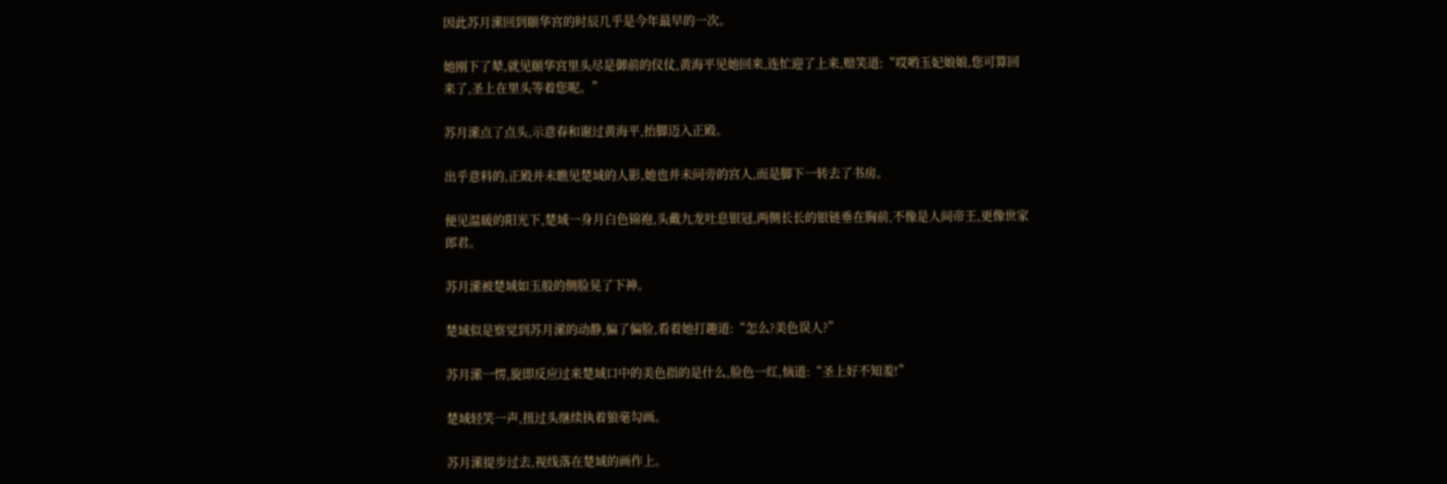因此苏月潆回到颐华宫的时辰几乎是今年最早的一次。

她刚下了辇,就见颐华宫里头尽是御前的仪仗,黄海平见她回来,连忙迎了上来,赔笑道:“哎哟玉妃娘娘,您可算回来了,圣上在里头等着您呢。”

苏月潆点了点头,示意春和谢过黄海平,抬脚迈入正殿。

出乎意料的,正殿并未瞧见楚域的人影,她也并未问旁的宫人,而是脚下一转去了书房。

便见温暖的阳光下,楚域一身月白色锦袍,头戴九龙吐息银冠,两侧长长的银链垂在胸前,不像是人间帝王,更像世家郎君。

苏月潆被楚域如玉般的侧脸晃了下神。

楚域似是察觉到苏月潆的动静,偏了偏脸,看着她打趣道:“怎么?美色误人?”

苏月潆一愣,旋即反应过来楚域口中的美色指的是什么,脸色一红,恼道:“圣上好不知羞!”

楚域轻笑一声,扭过头继续执着狼毫勾画。

苏月潆提步过去,视线落在楚域的画作上。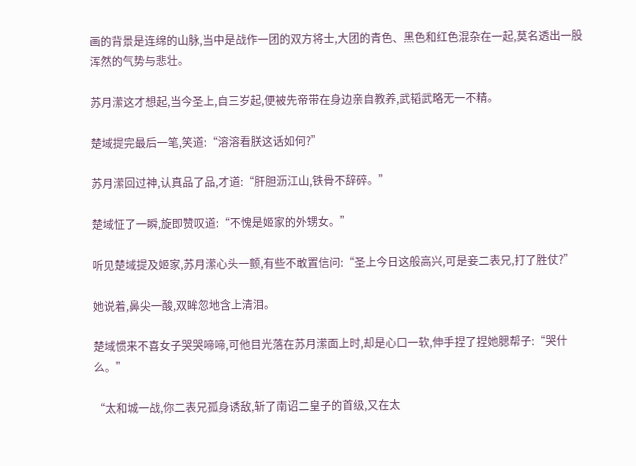画的背景是连绵的山脉,当中是战作一团的双方将士,大团的青色、黑色和红色混杂在一起,莫名透出一股浑然的气势与悲壮。

苏月潆这才想起,当今圣上,自三岁起,便被先帝带在身边亲自教养,武韬武略无一不精。

楚域提完最后一笔,笑道:“溶溶看朕这话如何?”

苏月潆回过神,认真品了品,才道:“肝胆沥江山,铁骨不辞碎。”

楚域怔了一瞬,旋即赞叹道:“不愧是姬家的外甥女。”

听见楚域提及姬家,苏月潆心头一颤,有些不敢置信问:“圣上今日这般高兴,可是妾二表兄,打了胜仗?”

她说着,鼻尖一酸,双眸忽地含上清泪。

楚域惯来不喜女子哭哭啼啼,可他目光落在苏月潆面上时,却是心口一软,伸手捏了捏她腮帮子:“哭什么。”

“太和城一战,你二表兄孤身诱敌,斩了南诏二皇子的首级,又在太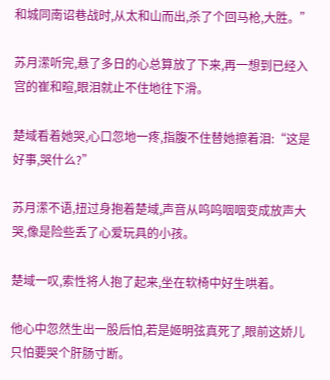和城同南诏巷战时,从太和山而出,杀了个回马枪,大胜。”

苏月潆听完,悬了多日的心总算放了下来,再一想到已经入宫的崔和暄,眼泪就止不住地往下滑。

楚域看着她哭,心口忽地一疼,指腹不住替她擦着泪:“这是好事,哭什么?”

苏月潆不语,扭过身抱着楚域,声音从呜呜咽咽变成放声大哭,像是险些丢了心爱玩具的小孩。

楚域一叹,索性将人抱了起来,坐在软椅中好生哄着。

他心中忽然生出一股后怕,若是姬明弦真死了,眼前这娇儿只怕要哭个肝肠寸断。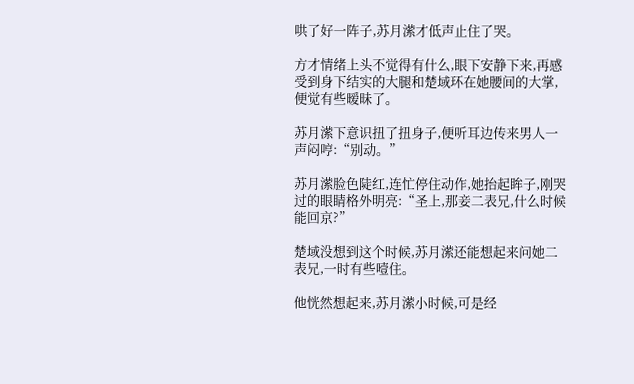哄了好一阵子,苏月潆才低声止住了哭。

方才情绪上头不觉得有什么,眼下安静下来,再感受到身下结实的大腿和楚域环在她腰间的大掌,便觉有些暧昧了。

苏月潆下意识扭了扭身子,便听耳边传来男人一声闷哼:“别动。”

苏月潆脸色陡红,连忙停住动作,她抬起眸子,刚哭过的眼睛格外明亮:“圣上,那妾二表兄,什么时候能回京?”

楚域没想到这个时候,苏月潆还能想起来问她二表兄,一时有些噎住。

他恍然想起来,苏月潆小时候,可是经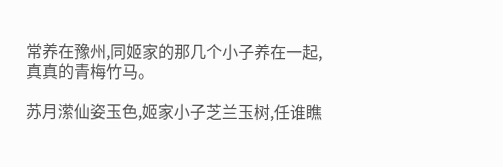常养在豫州,同姬家的那几个小子养在一起,真真的青梅竹马。

苏月潆仙姿玉色,姬家小子芝兰玉树,任谁瞧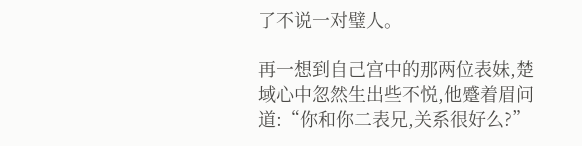了不说一对璧人。

再一想到自己宫中的那两位表妹,楚域心中忽然生出些不悦,他蹙着眉问道:“你和你二表兄,关系很好么?”